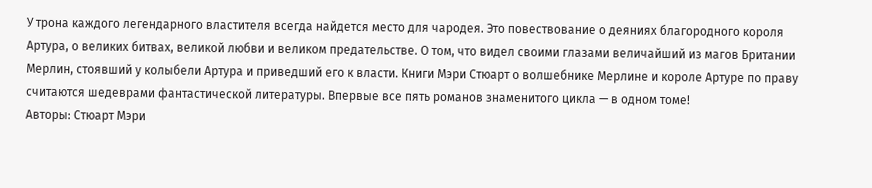У трона каждого легендарного властителя всегда найдется место для чародея. Это повествование о деяниях благородного короля Артура, о великих битвах, великой любви и великом предательстве. О том, что видел своими глазами величайший из магов Британии Мерлин, стоявший у колыбели Артура и приведший его к власти. Книги Мэри Стюарт о волшебнике Мерлине и короле Артуре по праву считаются шедеврами фантастической литературы. Впервые все пять романов знаменитого цикла — в одном томе!
Авторы: Стюарт Мэри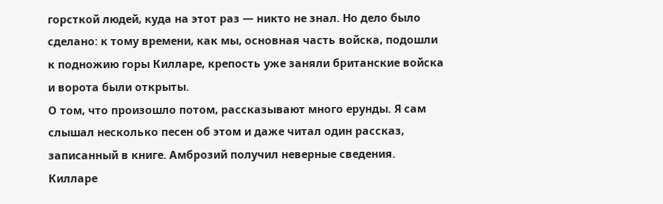горсткой людей, куда на этот раз — никто не знал. Но дело было сделано: к тому времени, как мы, основная часть войска, подошли к подножию горы Килларе, крепость уже заняли британские войска и ворота были открыты.
О том, что произошло потом, рассказывают много ерунды. Я сам слышал несколько песен об этом и даже читал один рассказ, записанный в книге. Амброзий получил неверные сведения. Килларе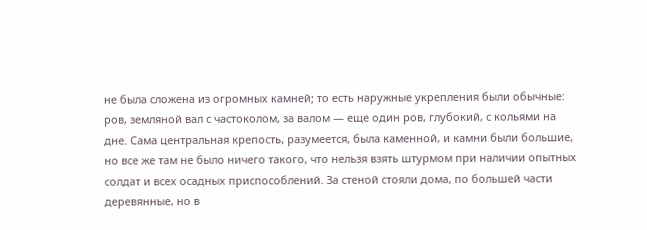не была сложена из огромных камней; то есть наружные укрепления были обычные: ров, земляной вал с частоколом, за валом — еще один ров, глубокий, с кольями на дне. Сама центральная крепость, разумеется, была каменной, и камни были большие, но все же там не было ничего такого, что нельзя взять штурмом при наличии опытных солдат и всех осадных приспособлений. За стеной стояли дома, по большей части деревянные, но в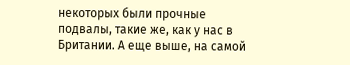некоторых были прочные подвалы, такие же, как у нас в Британии. А еще выше, на самой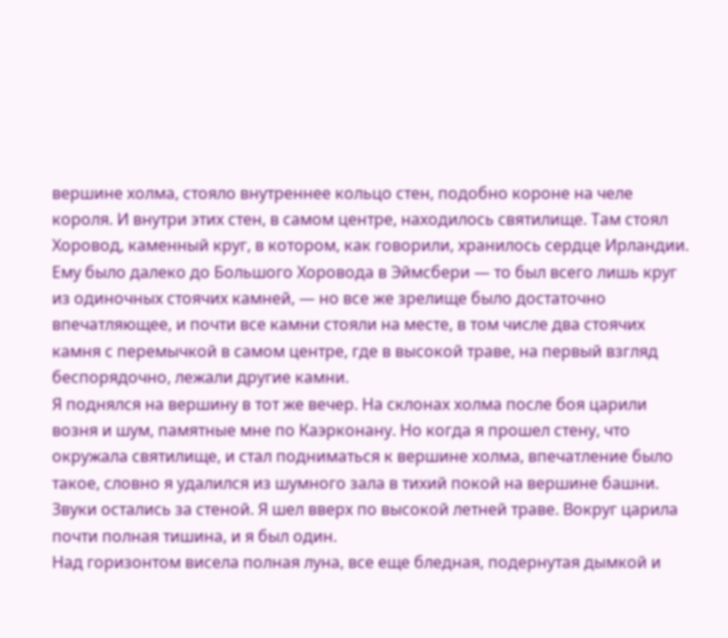вершине холма, стояло внутреннее кольцо стен, подобно короне на челе короля. И внутри этих стен, в самом центре, находилось святилище. Там стоял Хоровод, каменный круг, в котором, как говорили, хранилось сердце Ирландии. Ему было далеко до Большого Хоровода в Эймсбери — то был всего лишь круг из одиночных стоячих камней, — но все же зрелище было достаточно впечатляющее, и почти все камни стояли на месте, в том числе два стоячих камня с перемычкой в самом центре, где в высокой траве, на первый взгляд беспорядочно, лежали другие камни.
Я поднялся на вершину в тот же вечер. На склонах холма после боя царили возня и шум, памятные мне по Каэрконану. Но когда я прошел стену, что окружала святилище, и стал подниматься к вершине холма, впечатление было такое, словно я удалился из шумного зала в тихий покой на вершине башни. Звуки остались за стеной. Я шел вверх по высокой летней траве. Вокруг царила почти полная тишина, и я был один.
Над горизонтом висела полная луна, все еще бледная, подернутая дымкой и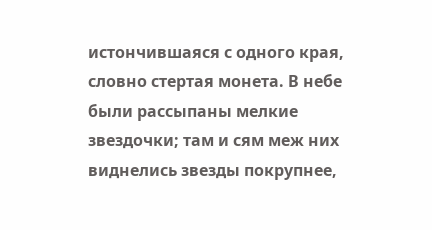истончившаяся с одного края, словно стертая монета. В небе были рассыпаны мелкие звездочки; там и сям меж них виднелись звезды покрупнее,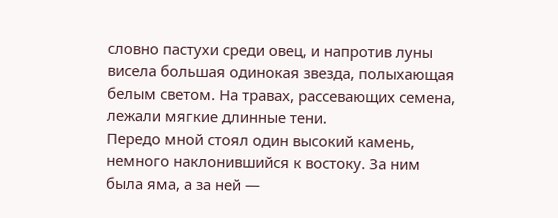словно пастухи среди овец, и напротив луны висела большая одинокая звезда, полыхающая белым светом. На травах, рассевающих семена, лежали мягкие длинные тени.
Передо мной стоял один высокий камень, немного наклонившийся к востоку. За ним была яма, а за ней —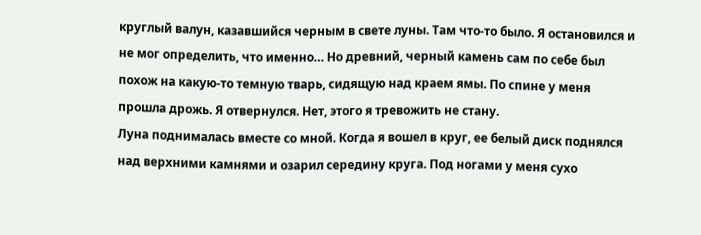круглый валун, казавшийся черным в свете луны. Там что-то было. Я остановился и не мог определить, что именно… Но древний, черный камень сам по себе был похож на какую-то темную тварь, сидящую над краем ямы. По спине у меня прошла дрожь. Я отвернулся. Нет, этого я тревожить не стану.
Луна поднималась вместе со мной. Когда я вошел в круг, ее белый диск поднялся над верхними камнями и озарил середину круга. Под ногами у меня сухо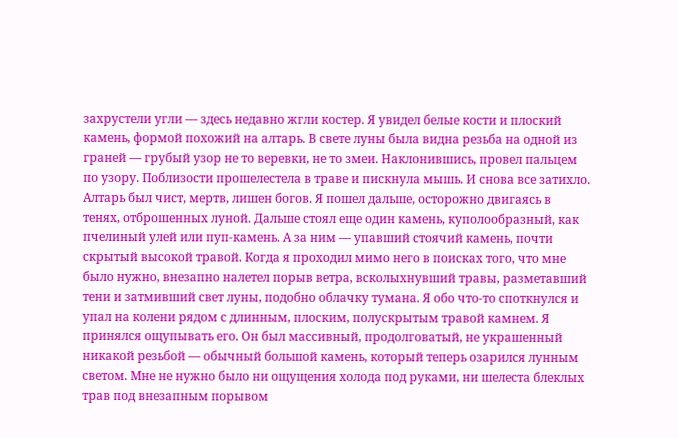захрустели угли — здесь недавно жгли костер. Я увидел белые кости и плоский камень, формой похожий на алтарь. В свете луны была видна резьба на одной из граней — грубый узор не то веревки, не то змеи. Наклонившись, провел пальцем по узору. Поблизости прошелестела в траве и пискнула мышь. И снова все затихло. Алтарь был чист, мертв, лишен богов. Я пошел дальше, осторожно двигаясь в тенях, отброшенных луной. Дальше стоял еще один камень, куполообразный, как пчелиный улей или пуп-камень. А за ним — упавший стоячий камень, почти скрытый высокой травой. Когда я проходил мимо него в поисках того, что мне было нужно, внезапно налетел порыв ветра, всколыхнувший травы, разметавший тени и затмивший свет луны, подобно облачку тумана. Я обо что-то споткнулся и упал на колени рядом с длинным, плоским, полускрытым травой камнем. Я принялся ощупывать его. Он был массивный, продолговатый, не украшенный никакой резьбой — обычный большой камень, который теперь озарился лунным светом. Мне не нужно было ни ощущения холода под руками, ни шелеста блеклых трав под внезапным порывом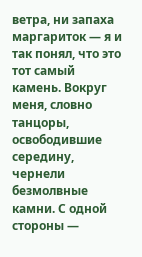ветра, ни запаха маргариток — я и так понял, что это тот самый камень. Вокруг меня, словно танцоры, освободившие середину, чернели безмолвные камни. С одной стороны —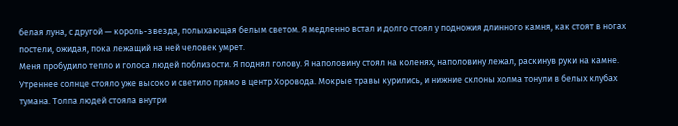белая луна, с другой — король-звезда, полыхающая белым светом. Я медленно встал и долго стоял у подножия длинного камня, как стоят в ногах постели, ожидая, пока лежащий на ней человек умрет.
Меня пробудило тепло и голоса людей поблизости. Я поднял голову. Я наполовину стоял на коленях, наполовину лежал, раскинув руки на камне. Утреннее солнце стояло уже высоко и светило прямо в центр Хоровода. Мокрые травы курились, и нижние склоны холма тонули в белых клубах тумана. Толпа людей стояла внутри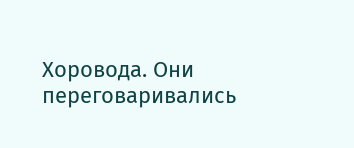Хоровода. Они переговаривались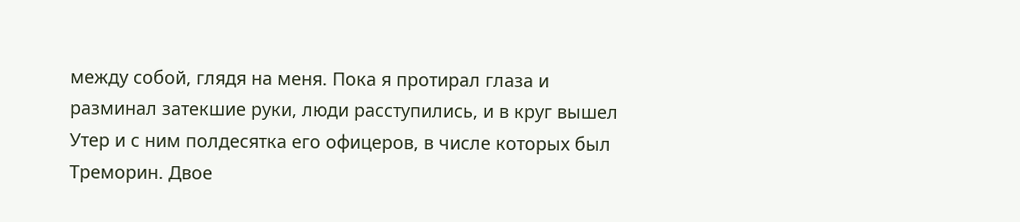между собой, глядя на меня. Пока я протирал глаза и разминал затекшие руки, люди расступились, и в круг вышел Утер и с ним полдесятка его офицеров, в числе которых был Треморин. Двое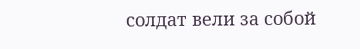солдат вели за собой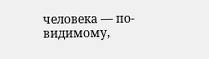человека — по-видимому,